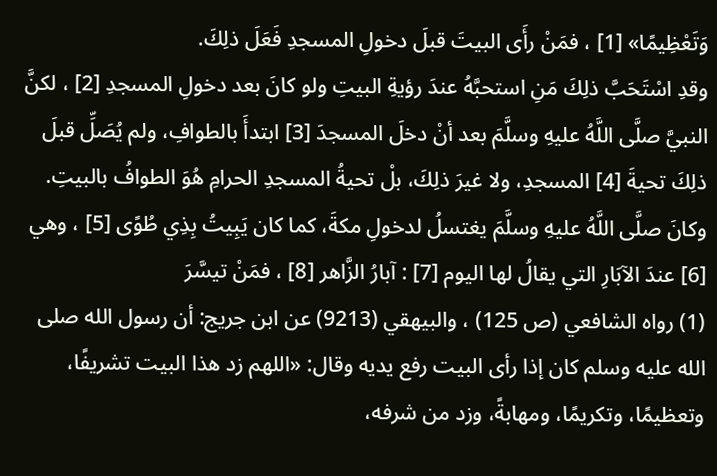وَتَعْظِيمًا» [1] ، فمَنْ رأَى البيتَ قبلَ دخولِ المسجدِ فَعَلَ ذلِكَ.
وقدِ اسْتَحَبَّ ذلِكَ مَنِ استحبَّهُ عندَ رؤيةِ البيتِ ولو كانَ بعد دخولِ المسجدِ [2] ، لكنَّ النبيَّ صلَّى اللَّهُ عليهِ وسلَّمَ بعد أنْ دخلَ المسجدَ [3] ابتدأَ بالطوافِ، ولم يُصَلِّ قبلَ ذلِكَ تحيةَ [4] المسجدِ، ولا غيرَ ذلِكَ، بلْ تحيةُ المسجدِ الحرامِ هُوَ الطوافُ بالبيتِ.
وكانَ صلَّى اللَّهُ عليهِ وسلَّمَ يغتسلُ لدخولِ مكةَ، كما كان يَبِيتُ بِذِي طُوًى [5] ، وهي [6] عندَ الآبَارِ التي يقالُ لها اليوم [7] : آبارُ الزَّاهر [8] ، فمَنْ تيسَّرَ
(1) رواه الشافعي (ص 125) ، والبيهقي (9213) عن ابن جريج: أن رسول الله صلى الله عليه وسلم كان إذا رأى البيت رفع يديه وقال: «اللهم زد هذا البيت تشريفًا، وتعظيمًا، وتكريمًا، ومهابةً، وزد من شرفه،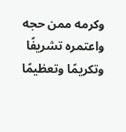وكرمه ممن حجه واعتمره تشريفًا وتكريمًا وتعظيمًا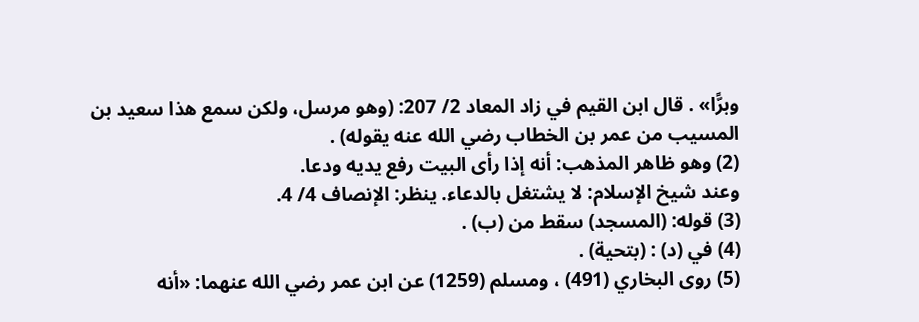وبرًّا» . قال ابن القيم في زاد المعاد 2/ 207: (وهو مرسل، ولكن سمع هذا سعيد بن المسيب من عمر بن الخطاب رضي الله عنه يقوله) .
(2) وهو ظاهر المذهب: أنه إذا رأى البيت رفع يديه ودعا.
وعند شيخ الإسلام: لا يشتغل بالدعاء. ينظر: الإنصاف 4/ 4.
(3) قوله: (المسجد) سقط من (ب) .
(4) في (د) : (بتحية) .
(5) روى البخاري (491) ، ومسلم (1259) عن ابن عمر رضي الله عنهما: «أنه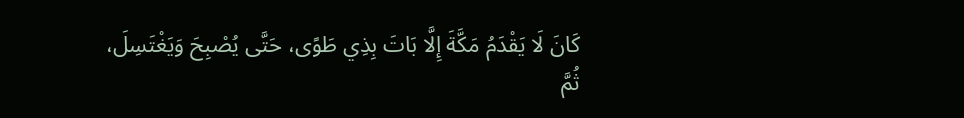كَانَ لَا يَقْدَمُ مَكَّةَ إِلَّا بَاتَ بِذِي طَوًى، حَتَّى يُصْبِحَ وَيَغْتَسِلَ، ثُمَّ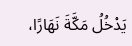يَدْخُلُ مَكَّةَ نَهَارًا،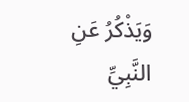وَيَذْكُرُ عَنِ النَّبِيِّ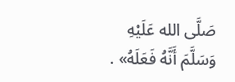صَلَّى الله عَلَيْهِ وَسَلَّمَ أَنَّهُ فَعَلَهُ» .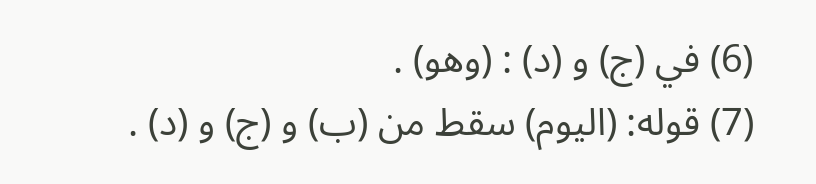(6) في (ج) و (د) : (وهو) .
(7) قوله: (اليوم) سقط من (ب) و (ج) و (د) .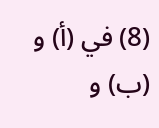(8) في (أ) و (ب) و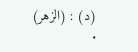(د) : (الزهر) .